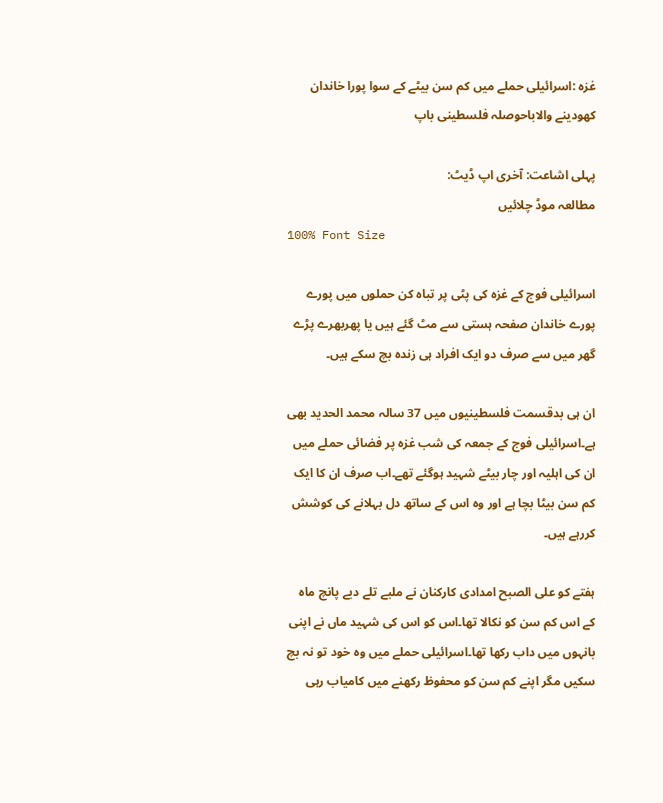غزہ :اسرائیلی حملے میں کم سن بیٹے کے سوا پورا خاندان کھودینے والاباحوصلہ فلسطینی باپ

پہلی اشاعت: آخری اپ ڈیٹ:
مطالعہ موڈ چلائیں
100% Font Size

اسرائیلی فوج کے غزہ کی پٹی پر تباہ کن حملوں میں پورے پورے خاندان صفحہ ہستی سے مٹ گئے ہیں یا پھربھرے پڑے گھر میں سے صرف دو ایک افراد ہی زندہ بچ سکے ہیں۔

ان ہی بدقسمت فلسطینیوں میں 37 سالہ محمد الحدید بھی ہے۔اسرائیلی فوج کے جمعہ کی شب غزہ پر فضائی حملے میں ان کی اہلیہ اور چار بیٹے شہید ہوگئے تھے۔اب صرف ان کا ایک کم سن بیٹا بچا ہے اور وہ اس کے ساتھ دل بہلانے کی کوشش کررہے ہیں۔

ہفتے کو علی الصبح امدادی کارکنان نے ملبے تلے دبے پانچ ماہ کے اس کم سن کو نکالا تھا۔اس کو اس کی شہید ماں نے اپنی بانہوں میں داب رکھا تھا۔اسرائیلی حملے میں وہ خود تو نہ بچ سکیں مگر اپنے کم سن کو محفوظ رکھنے میں کامیاب رہی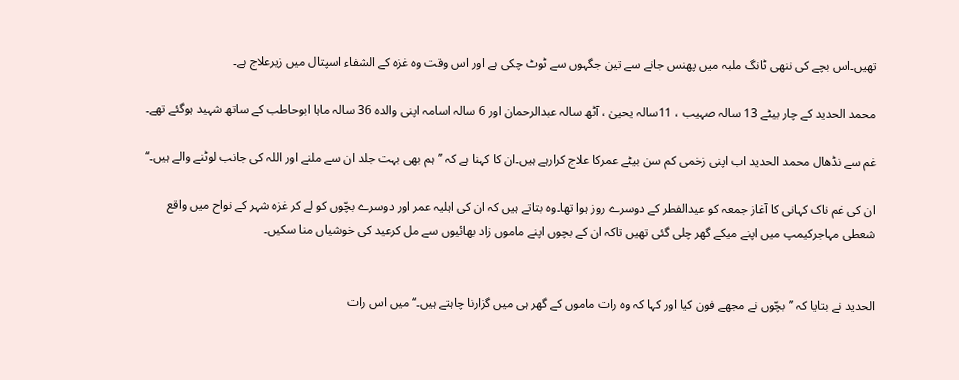تھیں۔اس بچے کی ننھی ٹانگ ملبہ میں پھنس جانے سے تین جگہوں سے ٹوٹ چکی ہے اور اس وقت وہ غزہ کے الشفاء اسپتال میں زیرعلاج ہے۔

محمد الحدید کے چار بیٹے 13 سالہ صہیب ، 11سالہ یحییٰ ، آٹھ سالہ عبدالرحمان اور 6 سالہ اسامہ اپنی والدہ 36 سالہ ماہا ابوحاطب کے ساتھ شہید ہوگئے تھے۔

غم سے نڈھال محمد الحدید اب اپنی زخمی کم سن بیٹے عمرکا علاج کرارہے ہیں۔ان کا کہنا ہے کہ ’’ہم بھی بہت جلد ان سے ملنے اور اللہ کی جانب لوٹنے والے ہیں۔‘‘

ان کی غم ناک کہانی کا آغاز جمعہ کو عیدالفطر کے دوسرے روز ہوا تھا۔وہ بتاتے ہیں کہ ان کی اہلیہ عمر اور دوسرے بچّوں کو لے کر غزہ شہر کے نواح میں واقع شعطی مہاجرکیمپ میں اپنے میکے گھر چلی گئی تھیں تاکہ ان کے بچوں اپنے ماموں زاد بھائیوں سے مل کرعید کی خوشیاں منا سکیں۔


الحدید نے بتایا کہ ’’بچّوں نے مجھے فون کیا اور کہا کہ وہ رات ماموں کے گھر ہی میں گزارنا چاہتے ہیں۔‘‘میں اس رات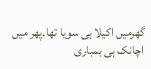گھرمیں اکیلا ہی سویا تھا۔پھر میں اچانک ہی بمباری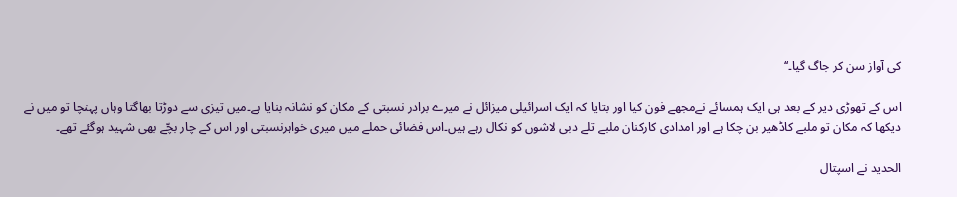کی آواز سن کر جاگ گیا۔‘‘

اس کے تھوڑی دیر کے بعد ہی ایک ہمسائے نےمجھے فون کیا اور بتایا کہ ایک اسرائیلی میزائل نے میرے برادر نسبتی کے مکان کو نشانہ بنایا ہے۔میں تیزی سے دوڑتا بھاگتا وہاں پہنچا تو میں نے دیکھا کہ مکان تو ملبے کاڈھیر بن چکا ہے اور امدادی کارکنان ملبے تلے دبی لاشوں کو نکال رہے ہیں۔اس فضائی حملے میں میری خواہرنسبتی اور اس کے چار بچّے بھی شہید ہوگئے تھے۔

الحدید نے اسپتال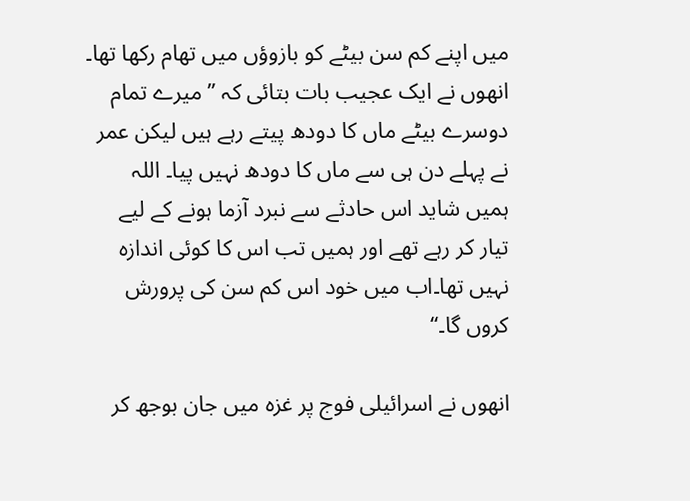میں اپنے کم سن بیٹے کو بازوؤں میں تھام رکھا تھا۔ انھوں نے ایک عجیب بات بتائی کہ ’’میرے تمام دوسرے بیٹے ماں کا دودھ پیتے رہے ہیں لیکن عمر نے پہلے دن ہی سے ماں کا دودھ نہیں پیا۔ اللہ ہمیں شاید اس حادثے سے نبرد آزما ہونے کے لیے تیار کر رہے تھے اور ہمیں تب اس کا کوئی اندازہ نہیں تھا۔اب میں خود اس کم سن کی پرورش کروں گا۔‘‘

انھوں نے اسرائیلی فوج پر غزہ میں جان بوجھ کر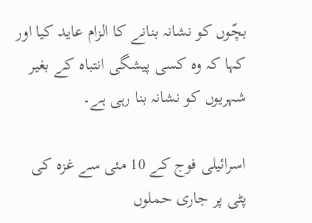بچّوں کو نشانہ بنانے کا الزام عاید کیا اور کہا کہ وہ کسی پیشگی انتباہ کے بغیر شہریوں کو نشانہ بنا رہی ہے۔

اسرائیلی فوج کے 10 مئی سے غزہ کی پٹی پر جاری حملوں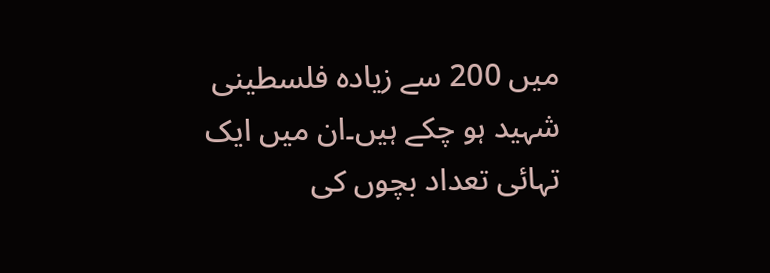میں 200 سے زیادہ فلسطینی شہید ہو چکے ہیں۔ان میں ایک تہائی تعداد بچوں کی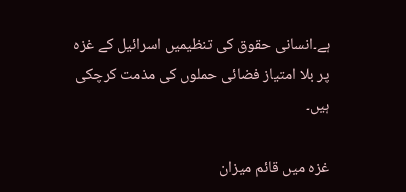ہے۔انسانی حقوق کی تنظیمیں اسرائیل کے غزہ پر بلا امتیاز فضائی حملوں کی مذمت کرچکی ہیں۔

غزہ میں قائم میزان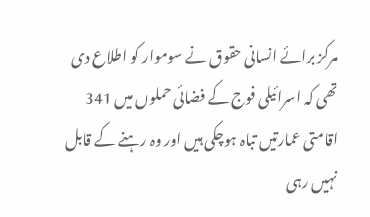مرکز برائے انسانی حقوق نے سوموار کو اطلاع دی تھی کہ اسرائیلی فوج کے فضائی حملوں میں 341 اقامتی عمارتیں تباہ ہوچکی ہیں اور وہ رہنے کے قابل نہیں رہی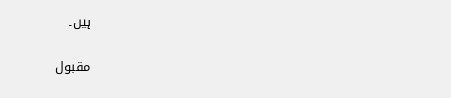ہیں۔

مقبول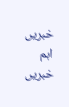خبریں اہم خبریں